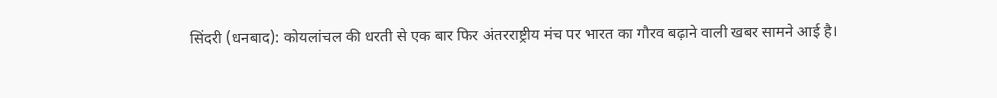सिंदरी (धनबाद): कोयलांचल की धरती से एक बार फिर अंतरराष्ट्रीय मंच पर भारत का गौरव बढ़ाने वाली खबर सामने आई है।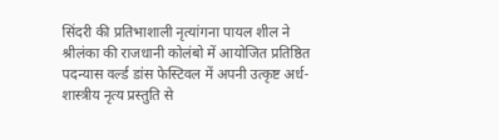सिंदरी की प्रतिभाशाली नृत्यांगना पायल शील ने श्रीलंका की राजधानी कोलंबो में आयोजित प्रतिष्ठित पदन्यास वर्ल्ड डांस फेस्टिवल में अपनी उत्कृष्ट अर्ध-शास्त्रीय नृत्य प्रस्तुति से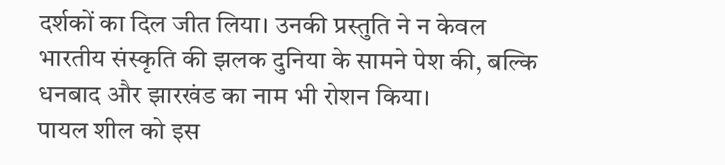दर्शकों का दिल जीत लिया। उनकी प्रस्तुति ने न केवल भारतीय संस्कृति की झलक दुनिया के सामने पेश की, बल्कि धनबाद और झारखंड का नाम भी रोशन किया।
पायल शील को इस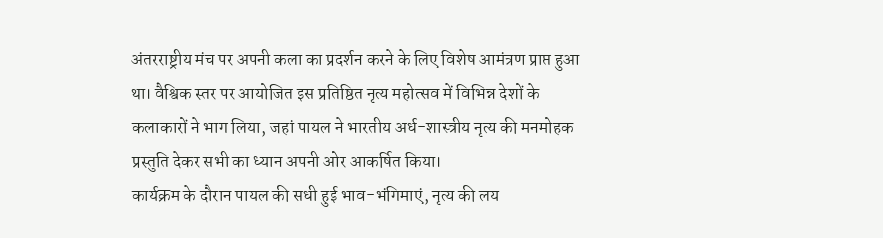अंतरराष्ट्रीय मंच पर अपनी कला का प्रदर्शन करने के लिए विशेष आमंत्रण प्राप्त हुआ था। वैश्विक स्तर पर आयोजित इस प्रतिष्ठित नृत्य महोत्सव में विभिन्न देशों के कलाकारों ने भाग लिया, जहां पायल ने भारतीय अर्ध-शास्त्रीय नृत्य की मनमोहक प्रस्तुति देकर सभी का ध्यान अपनी ओर आकर्षित किया।
कार्यक्रम के दौरान पायल की सधी हुई भाव-भंगिमाएं, नृत्य की लय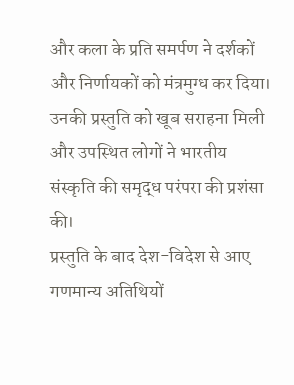और कला के प्रति समर्पण ने दर्शकों और निर्णायकों को मंत्रमुग्ध कर दिया। उनकी प्रस्तुति को खूब सराहना मिली और उपस्थित लोगों ने भारतीय संस्कृति की समृद्ध परंपरा की प्रशंसा की।
प्रस्तुति के बाद देश-विदेश से आए गणमान्य अतिथियों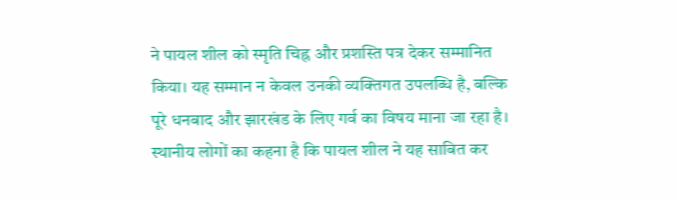ने पायल शील को स्मृति चिह्न और प्रशस्ति पत्र देकर सम्मानित किया। यह सम्मान न केवल उनकी व्यक्तिगत उपलब्धि है, बल्कि पूरे धनबाद और झारखंड के लिए गर्व का विषय माना जा रहा है।
स्थानीय लोगों का कहना है कि पायल शील ने यह साबित कर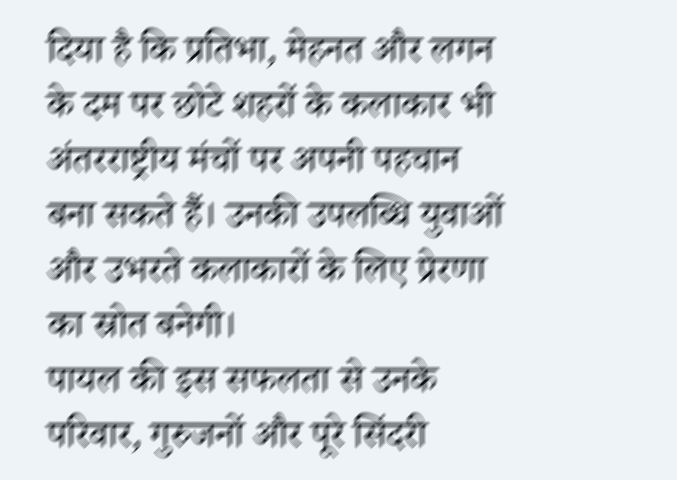दिया है कि प्रतिभा, मेहनत और लगन के दम पर छोटे शहरों के कलाकार भी अंतरराष्ट्रीय मंचों पर अपनी पहचान बना सकते हैं। उनकी उपलब्धि युवाओं और उभरते कलाकारों के लिए प्रेरणा का स्रोत बनेगी।
पायल की इस सफलता से उनके परिवार, गुरुजनों और पूरे सिंदरी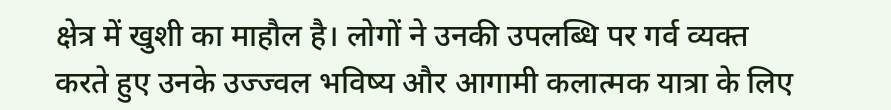क्षेत्र में खुशी का माहौल है। लोगों ने उनकी उपलब्धि पर गर्व व्यक्त करते हुए उनके उज्ज्वल भविष्य और आगामी कलात्मक यात्रा के लिए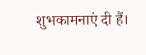शुभकामनाएं दी हैं।